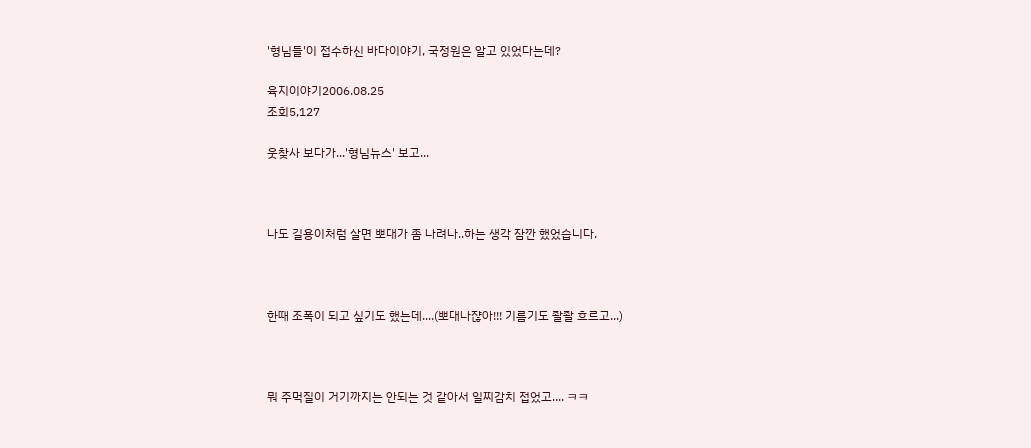'형님들'이 접수하신 바다이야기, 국정원은 알고 있었다는데?

육지이야기2006.08.25
조회5,127

웃찾사 보다가...'형님뉴스' 보고...



나도 길용이처럼 살면 뽀대가 좀 나려나..하는 생각 잠깐 했었습니다.



한때 조폭이 되고 싶기도 했는데....(뽀대나쟎아!!! 기름기도 좔좔 흐르고...)



뭐 주먹질이 거기까지는 안되는 것 같아서 일찌감치 접었고.... ㅋㅋ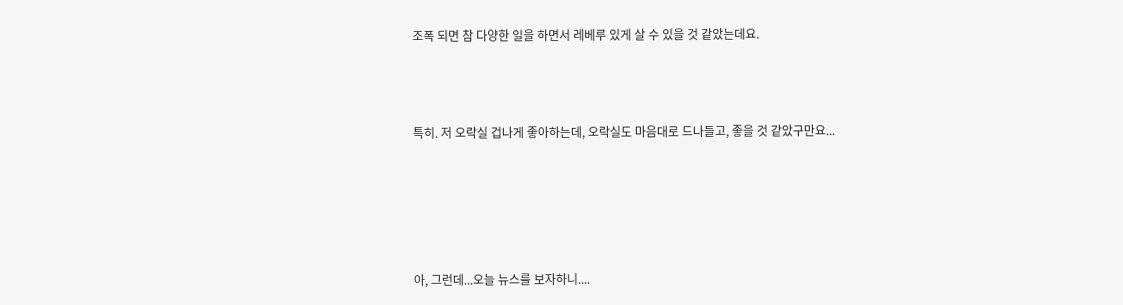조폭 되면 참 다양한 일을 하면서 레베루 있게 살 수 있을 것 같았는데요.



특히. 저 오락실 겁나게 좋아하는데, 오락실도 마음대로 드나들고, 좋을 것 같았구만요...





아, 그런데...오늘 뉴스를 보자하니....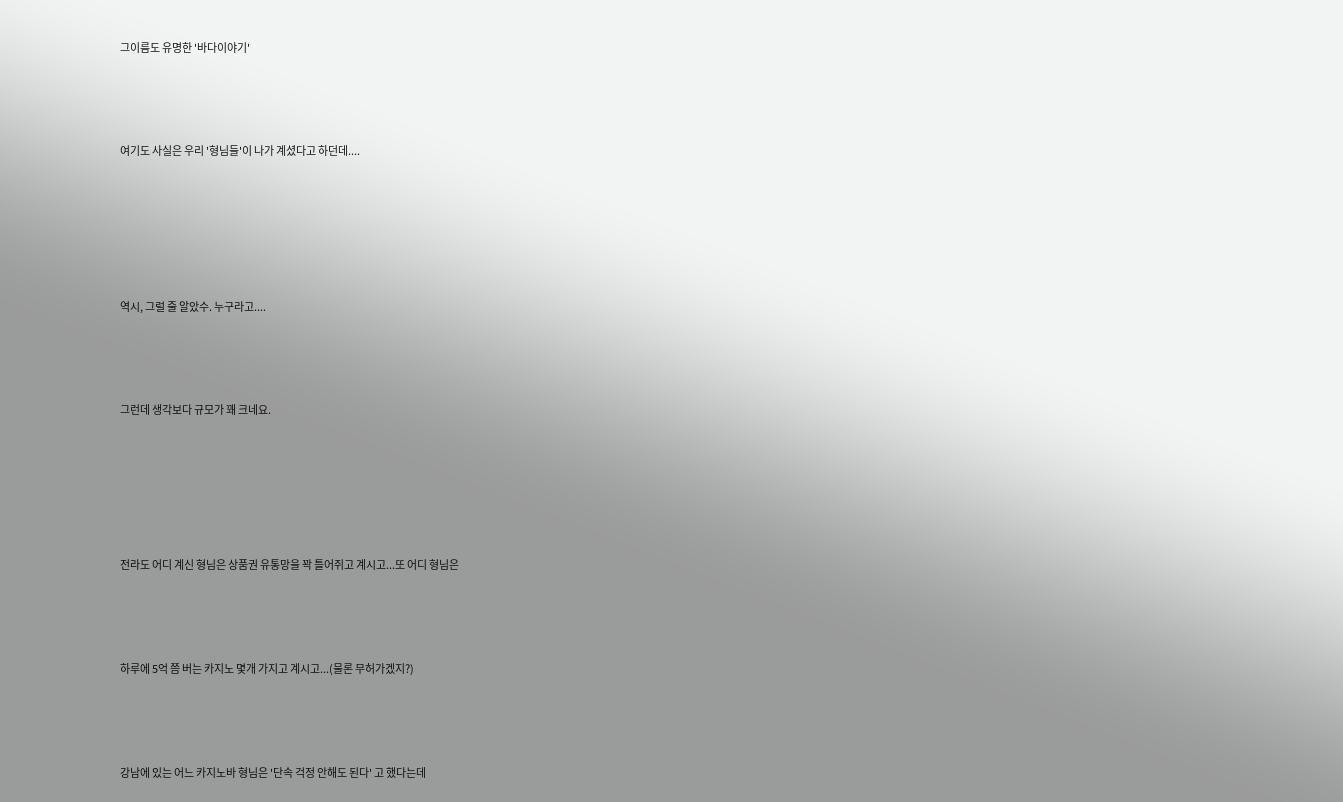그이름도 유명한 '바다이야기'



여기도 사실은 우리 '형님들'이 나가 계셨다고 하던데....





역시, 그럴 줄 알았수. 누구라고....



그런데 생각보다 규모가 꽤 크네요.





전라도 어디 계신 형님은 상품권 유통망을 꽉 틀어쥐고 계시고...또 어디 형님은



하루에 5억 쯤 버는 카지노 몇개 가지고 계시고...(물론 무허가겠지?)



강남에 있는 어느 카지노바 형님은 '단속 걱정 안해도 된다' 고 했다는데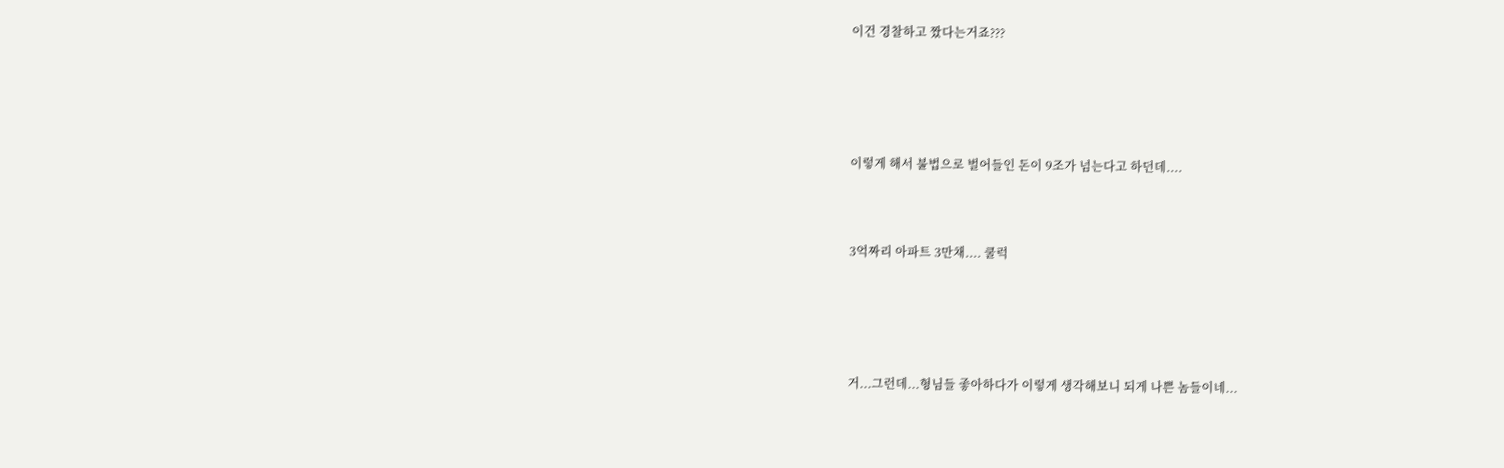이건 경찰하고 짰다는거죠???





이렇게 해서 불법으로 벌어들인 돈이 9조가 넘는다고 하던데....



3억짜리 아파트 3만채.... 쿨럭





거...그런데...형님들 좋아하다가 이렇게 생각해보니 되게 나쁜 놈들이네...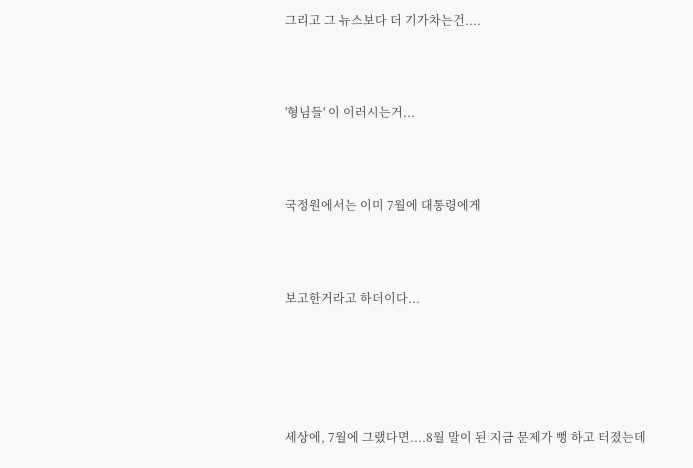그리고 그 뉴스보다 더 기가차는건....



'형님들' 이 이러시는거...



국정원에서는 이미 7월에 대통령에게



보고한거라고 하더이다...





세상에, 7월에 그랬다면....8월 말이 된 지금 문제가 뻥 하고 터졌는데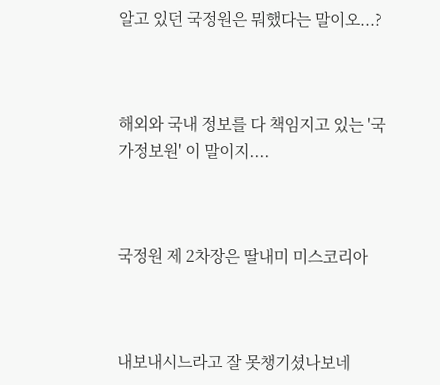알고 있던 국정원은 뭐했다는 말이오...?



해외와 국내 정보를 다 책임지고 있는 '국가정보원' 이 말이지....



국정원 제 2차장은 딸내미 미스코리아



내보내시느라고 잘 못챙기셨나보네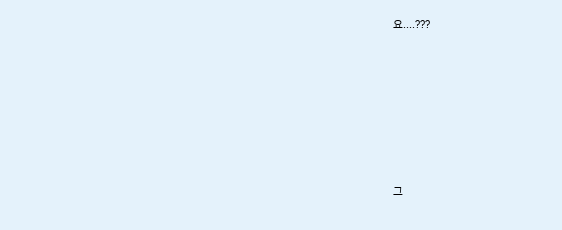요....???







그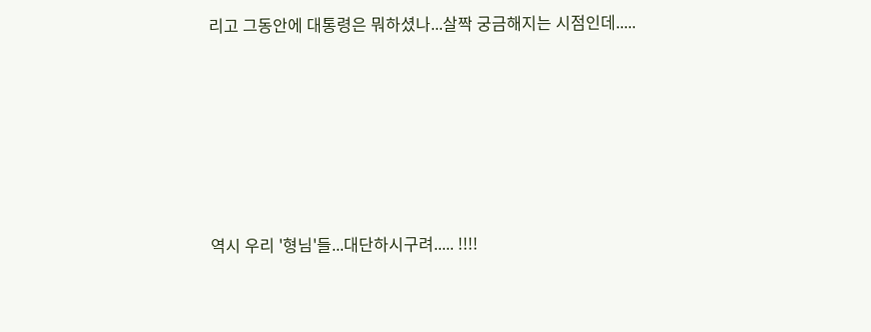리고 그동안에 대통령은 뭐하셨나...살짝 궁금해지는 시점인데.....







역시 우리 '형님'들...대단하시구려..... !!!!